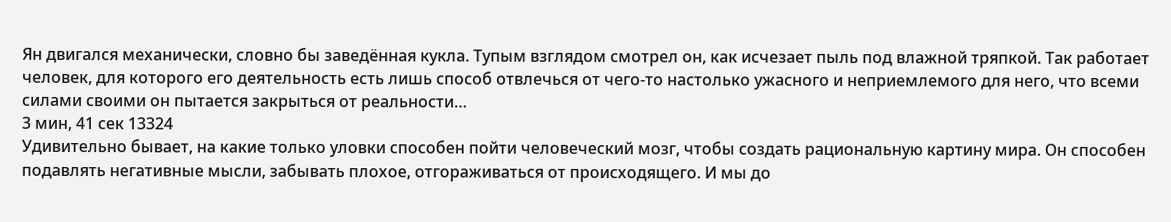Ян двигался механически, словно бы заведённая кукла. Тупым взглядом смотрел он, как исчезает пыль под влажной тряпкой. Так работает человек, для которого его деятельность есть лишь способ отвлечься от чего-то настолько ужасного и неприемлемого для него, что всеми силами своими он пытается закрыться от реальности…
3 мин, 41 сек 13324
Удивительно бывает, на какие только уловки способен пойти человеческий мозг, чтобы создать рациональную картину мира. Он способен подавлять негативные мысли, забывать плохое, отгораживаться от происходящего. И мы до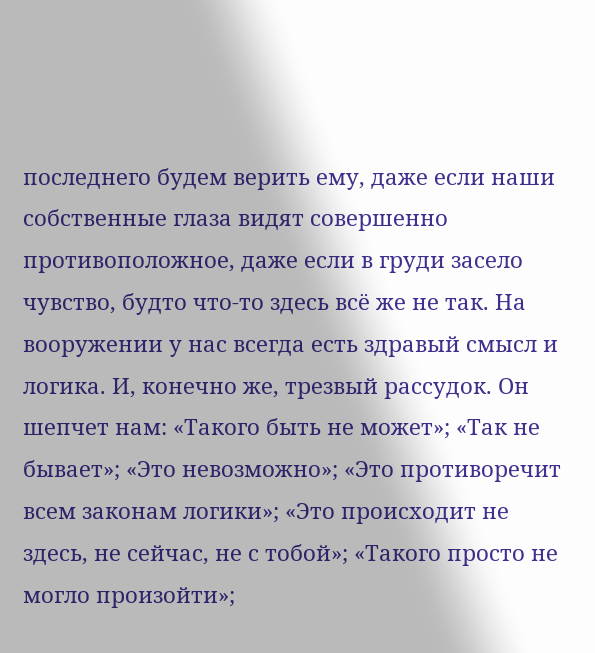последнего будем верить ему, даже если наши собственные глаза видят совершенно противоположное, даже если в груди засело чувство, будто что-то здесь всё же не так. На вооружении у нас всегда есть здравый смысл и логика. И, конечно же, трезвый рассудок. Он шепчет нам: «Такого быть не может»; «Так не бывает»; «Это невозможно»; «Это противоречит всем законам логики»; «Это происходит не здесь, не сейчас, не с тобой»; «Такого просто не могло произойти»;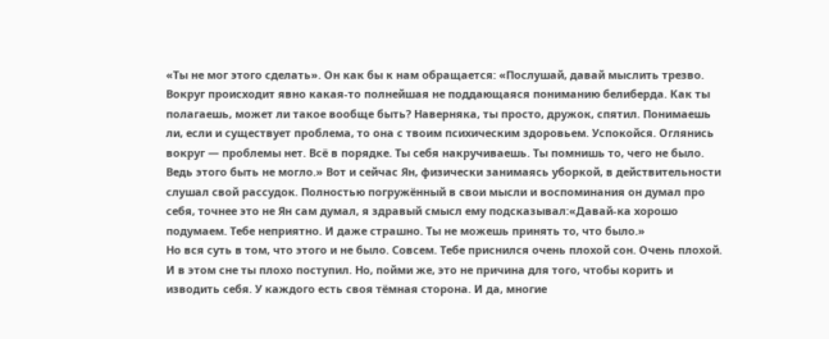«Ты не мог этого сделать». Он как бы к нам обращается: «Послушай, давай мыслить трезво. Вокруг происходит явно какая-то полнейшая не поддающаяся пониманию белиберда. Как ты полагаешь, может ли такое вообще быть? Наверняка, ты просто, дружок, спятил. Понимаешь ли, если и существует проблема, то она с твоим психическим здоровьем. Успокойся. Оглянись вокруг — проблемы нет. Всё в порядке. Ты себя накручиваешь. Ты помнишь то, чего не было. Ведь этого быть не могло.» Вот и сейчас Ян, физически занимаясь уборкой, в действительности слушал свой рассудок. Полностью погружённый в свои мысли и воспоминания он думал про себя, точнее это не Ян сам думал, я здравый смысл ему подсказывал:«Давай-ка хорошо подумаем. Тебе неприятно. И даже страшно. Ты не можешь принять то, что было.»
Но вся суть в том, что этого и не было. Совсем. Тебе приснился очень плохой сон. Очень плохой. И в этом сне ты плохо поступил. Но, пойми же, это не причина для того, чтобы корить и изводить себя. У каждого есть своя тёмная сторона. И да, многие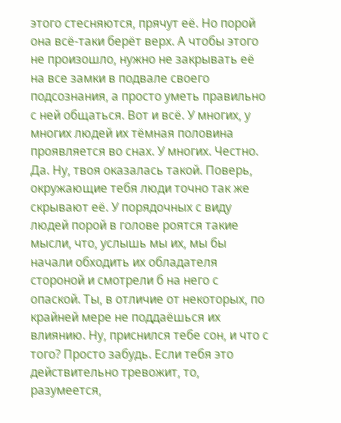этого стесняются, прячут её. Но порой она всё-таки берёт верх. А чтобы этого не произошло, нужно не закрывать её на все замки в подвале своего подсознания, а просто уметь правильно с ней общаться. Вот и всё. У многих, у многих людей их тёмная половина проявляется во снах. У многих. Честно. Да. Ну, твоя оказалась такой. Поверь, окружающие тебя люди точно так же скрывают её. У порядочных с виду людей порой в голове роятся такие мысли, что, услышь мы их, мы бы начали обходить их обладателя стороной и смотрели б на него с опаской. Ты, в отличие от некоторых, по крайней мере не поддаёшься их влиянию. Ну, приснился тебе сон, и что с того? Просто забудь. Если тебя это действительно тревожит, то, разумеется,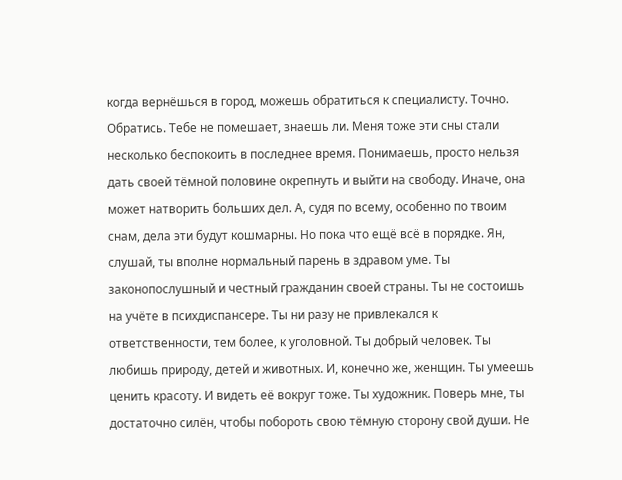когда вернёшься в город, можешь обратиться к специалисту. Точно. Обратись. Тебе не помешает, знаешь ли. Меня тоже эти сны стали несколько беспокоить в последнее время. Понимаешь, просто нельзя дать своей тёмной половине окрепнуть и выйти на свободу. Иначе, она может натворить больших дел. А, судя по всему, особенно по твоим снам, дела эти будут кошмарны. Но пока что ещё всё в порядке. Ян, слушай, ты вполне нормальный парень в здравом уме. Ты законопослушный и честный гражданин своей страны. Ты не состоишь на учёте в психдиспансере. Ты ни разу не привлекался к ответственности, тем более, к уголовной. Ты добрый человек. Ты любишь природу, детей и животных. И, конечно же, женщин. Ты умеешь ценить красоту. И видеть её вокруг тоже. Ты художник. Поверь мне, ты достаточно силён, чтобы побороть свою тёмную сторону свой души. Не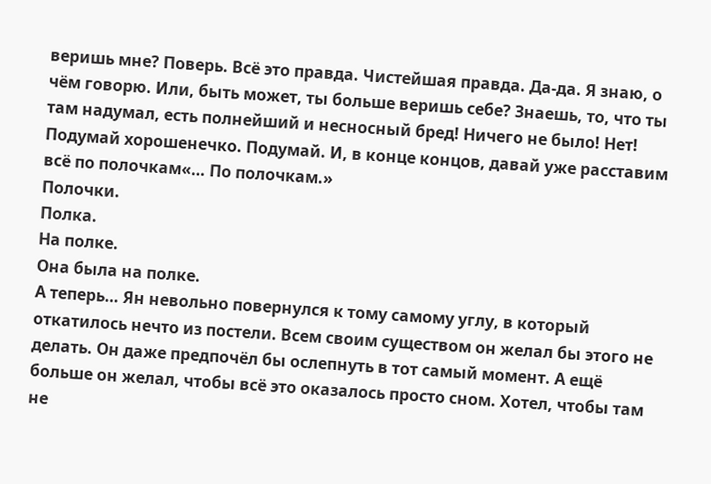веришь мне? Поверь. Всё это правда. Чистейшая правда. Да-да. Я знаю, о чём говорю. Или, быть может, ты больше веришь себе? Знаешь, то, что ты там надумал, есть полнейший и несносный бред! Ничего не было! Нет! Подумай хорошенечко. Подумай. И, в конце концов, давай уже расставим всё по полочкам«… По полочкам.»
Полочки.
Полка.
На полке.
Она была на полке.
А теперь… Ян невольно повернулся к тому самому углу, в который откатилось нечто из постели. Всем своим существом он желал бы этого не делать. Он даже предпочёл бы ослепнуть в тот самый момент. А ещё больше он желал, чтобы всё это оказалось просто сном. Хотел, чтобы там не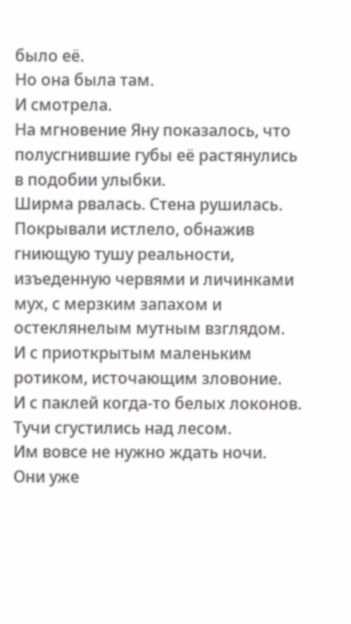было её.
Но она была там.
И смотрела.
На мгновение Яну показалось, что полусгнившие губы её растянулись в подобии улыбки.
Ширма рвалась. Стена рушилась. Покрывали истлело, обнажив гниющую тушу реальности, изъеденную червями и личинками мух, с мерзким запахом и остеклянелым мутным взглядом.
И с приоткрытым маленьким ротиком, источающим зловоние.
И с паклей когда-то белых локонов.
Тучи сгустились над лесом.
Им вовсе не нужно ждать ночи.
Они уже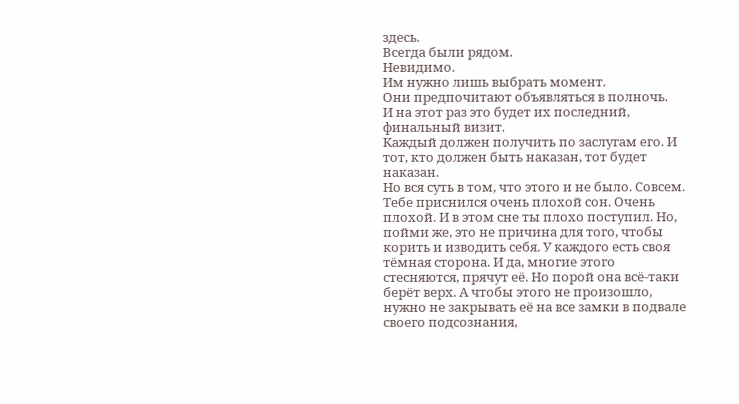здесь.
Всегда были рядом.
Невидимо.
Им нужно лишь выбрать момент.
Они предпочитают объявляться в полночь.
И на этот раз это будет их последний, финальный визит.
Каждый должен получить по заслугам его. И тот, кто должен быть наказан, тот будет наказан.
Но вся суть в том, что этого и не было. Совсем. Тебе приснился очень плохой сон. Очень плохой. И в этом сне ты плохо поступил. Но, пойми же, это не причина для того, чтобы корить и изводить себя. У каждого есть своя тёмная сторона. И да, многие этого стесняются, прячут её. Но порой она всё-таки берёт верх. А чтобы этого не произошло, нужно не закрывать её на все замки в подвале своего подсознания,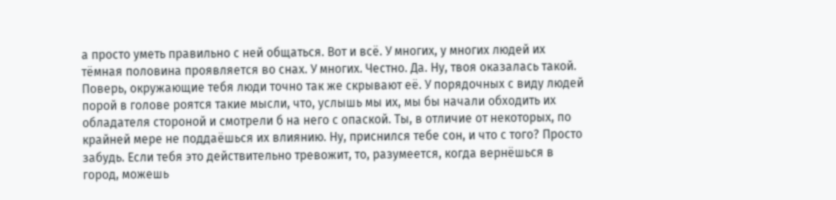а просто уметь правильно с ней общаться. Вот и всё. У многих, у многих людей их тёмная половина проявляется во снах. У многих. Честно. Да. Ну, твоя оказалась такой. Поверь, окружающие тебя люди точно так же скрывают её. У порядочных с виду людей порой в голове роятся такие мысли, что, услышь мы их, мы бы начали обходить их обладателя стороной и смотрели б на него с опаской. Ты, в отличие от некоторых, по крайней мере не поддаёшься их влиянию. Ну, приснился тебе сон, и что с того? Просто забудь. Если тебя это действительно тревожит, то, разумеется, когда вернёшься в город, можешь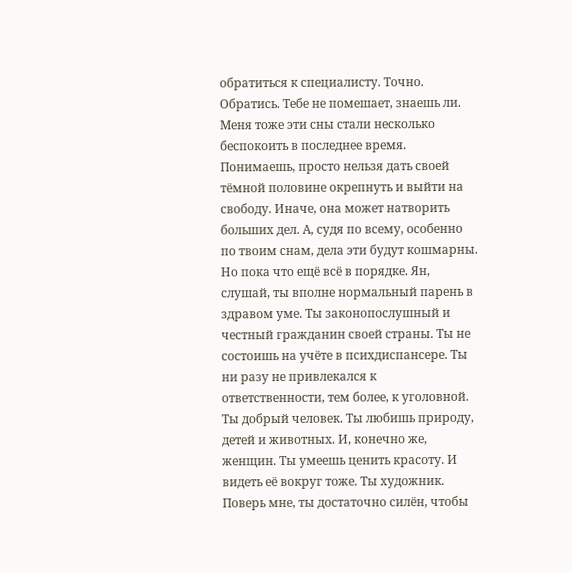обратиться к специалисту. Точно. Обратись. Тебе не помешает, знаешь ли. Меня тоже эти сны стали несколько беспокоить в последнее время. Понимаешь, просто нельзя дать своей тёмной половине окрепнуть и выйти на свободу. Иначе, она может натворить больших дел. А, судя по всему, особенно по твоим снам, дела эти будут кошмарны. Но пока что ещё всё в порядке. Ян, слушай, ты вполне нормальный парень в здравом уме. Ты законопослушный и честный гражданин своей страны. Ты не состоишь на учёте в психдиспансере. Ты ни разу не привлекался к ответственности, тем более, к уголовной. Ты добрый человек. Ты любишь природу, детей и животных. И, конечно же, женщин. Ты умеешь ценить красоту. И видеть её вокруг тоже. Ты художник. Поверь мне, ты достаточно силён, чтобы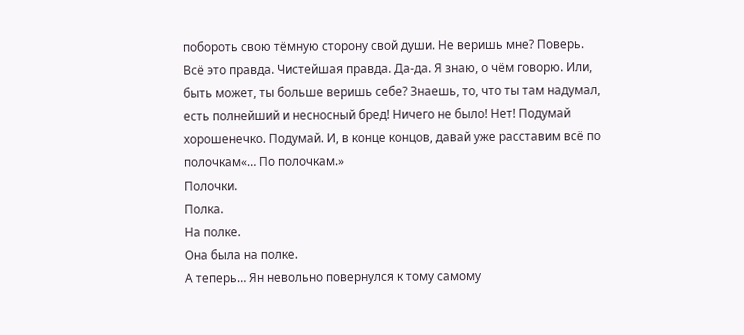побороть свою тёмную сторону свой души. Не веришь мне? Поверь. Всё это правда. Чистейшая правда. Да-да. Я знаю, о чём говорю. Или, быть может, ты больше веришь себе? Знаешь, то, что ты там надумал, есть полнейший и несносный бред! Ничего не было! Нет! Подумай хорошенечко. Подумай. И, в конце концов, давай уже расставим всё по полочкам«… По полочкам.»
Полочки.
Полка.
На полке.
Она была на полке.
А теперь… Ян невольно повернулся к тому самому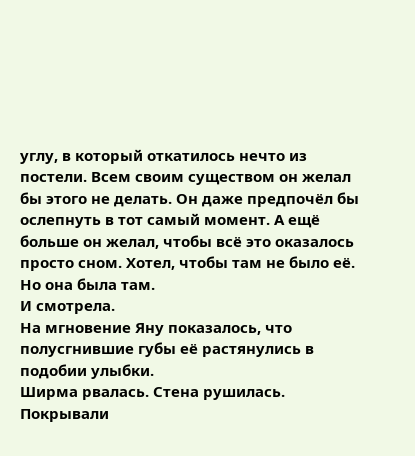углу, в который откатилось нечто из постели. Всем своим существом он желал бы этого не делать. Он даже предпочёл бы ослепнуть в тот самый момент. А ещё больше он желал, чтобы всё это оказалось просто сном. Хотел, чтобы там не было её.
Но она была там.
И смотрела.
На мгновение Яну показалось, что полусгнившие губы её растянулись в подобии улыбки.
Ширма рвалась. Стена рушилась. Покрывали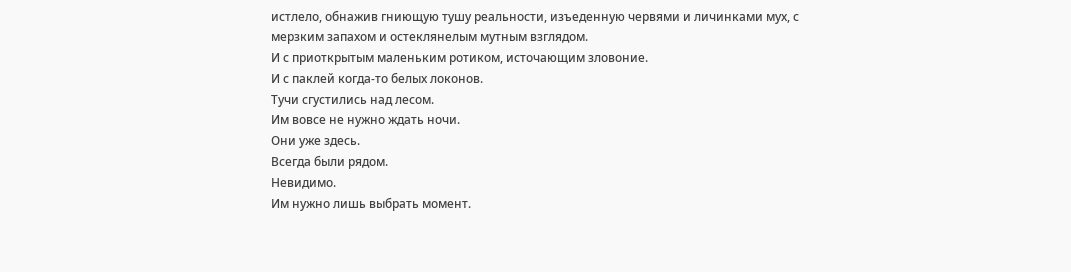истлело, обнажив гниющую тушу реальности, изъеденную червями и личинками мух, с мерзким запахом и остеклянелым мутным взглядом.
И с приоткрытым маленьким ротиком, источающим зловоние.
И с паклей когда-то белых локонов.
Тучи сгустились над лесом.
Им вовсе не нужно ждать ночи.
Они уже здесь.
Всегда были рядом.
Невидимо.
Им нужно лишь выбрать момент.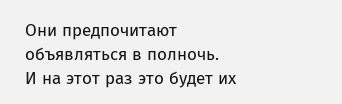Они предпочитают объявляться в полночь.
И на этот раз это будет их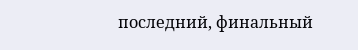последний, финальный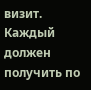визит.
Каждый должен получить по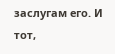заслугам его. И тот,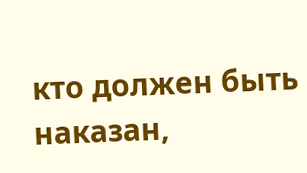кто должен быть наказан,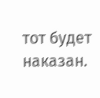тот будет наказан.